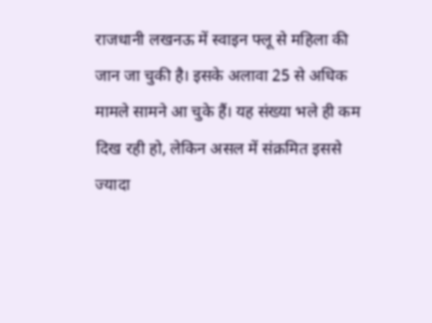राजधानी लखनऊ में स्वाइन फ्लू से महिला की जान जा चुकी है। इसके अलावा 25 से अधिक मामले सामने आ चुके हैं। यह संख्या भले ही कम दिख रही हो, लेकिन असल में संक्रमित इससे ज्यादा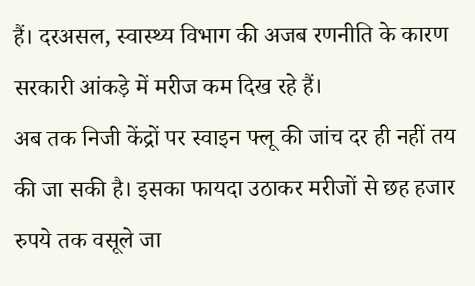हैं। दरअसल, स्वास्थ्य विभाग की अजब रणनीति के कारण सरकारी आंकड़े में मरीज कम दिख रहे हैं।
अब तक निजी केंद्रों पर स्वाइन फ्लू की जांच दर ही नहीं तय की जा सकी है। इसका फायदा उठाकर मरीजों से छह हजार रुपये तक वसूले जा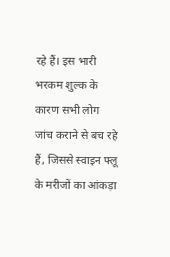रहे हैं। इस भारी भरकम शुल्क के कारण सभी लोग जांच कराने से बच रहे हैं, जिससे स्वाइन फ्लू के मरीजों का आंकड़ा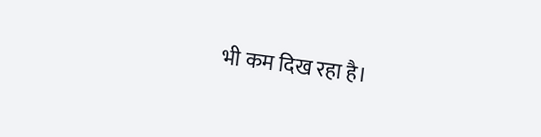भी कम दिख रहा है।